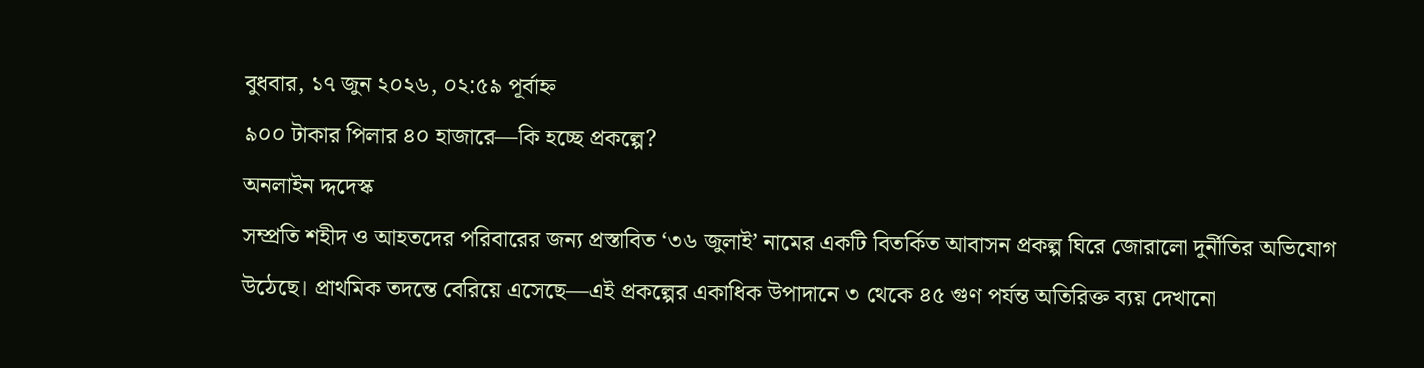বুধবার, ১৭ জুন ২০২৬, ০২:৫৯ পূর্বাহ্ন
৯০০ টাকার পিলার ৪০ হাজারে—কি হচ্ছে প্রকল্পে?
অনলাইন দ্দদেস্ক
সম্প্রতি শহীদ ও আহতদের পরিবারের জন্য প্রস্তাবিত ‘৩৬ জুলাই’ নামের একটি বিতর্কিত আবাসন প্রকল্প ঘিরে জোরালো দুর্নীতির অভিযোগ উঠেছে। প্রাথমিক তদন্তে বেরিয়ে এসেছে—এই প্রকল্পের একাধিক উপাদানে ৩ থেকে ৪৫ গুণ পর্যন্ত অতিরিক্ত ব্যয় দেখানো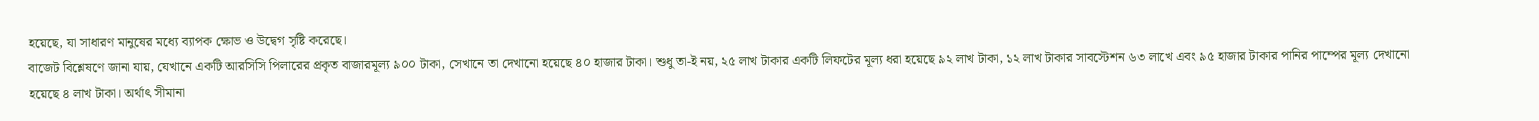হয়েছে, যা সাধারণ মানুষের মধ্যে ব্যাপক ক্ষোভ ও উদ্বেগ সৃষ্টি করেছে।
বাজেট বিশ্লেষণে জানা যায়, যেখানে একটি আরসিসি পিলারের প্রকৃত বাজারমূল্য ৯০০ টাকা, সেখানে তা দেখানো হয়েছে ৪০ হাজার টাকা। শুধু তা-ই নয়, ২৫ লাখ টাকার একটি লিফটের মূল্য ধরা হয়েছে ৯২ লাখ টাকা, ১২ লাখ টাকার সাবস্টেশন ৬৩ লাখে এবং ৯৫ হাজার টাকার পানির পাম্পের মূল্য দেখানো হয়েছে ৪ লাখ টাকা। অর্থাৎ সীমানা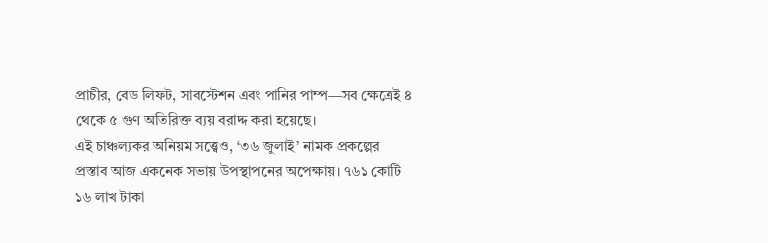প্রাচীর, বেড লিফট, সাবস্টেশন এবং পানির পাম্প—সব ক্ষেত্রেই ৪ থেকে ৫ গুণ অতিরিক্ত ব্যয় বরাদ্দ করা হয়েছে।
এই চাঞ্চল্যকর অনিয়ম সত্ত্বেও, ‘৩৬ জুলাই’ নামক প্রকল্পের প্রস্তাব আজ একনেক সভায় উপস্থাপনের অপেক্ষায়। ৭৬১ কোটি ১৬ লাখ টাকা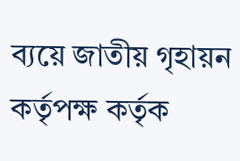ব্যয়ে জাতীয় গৃহায়ন কর্তৃপক্ষ কর্তৃক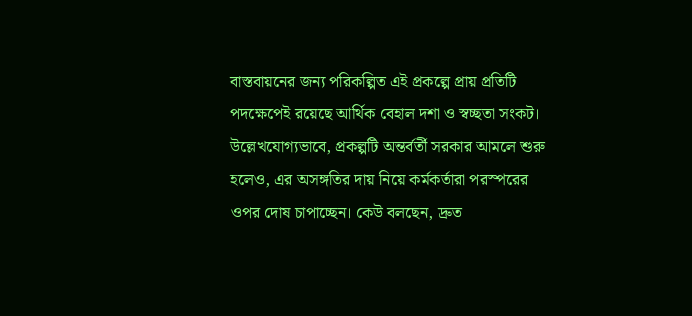বাস্তবায়নের জন্য পরিকল্পিত এই প্রকল্পে প্রায় প্রতিটি পদক্ষেপেই রয়েছে আর্থিক বেহাল দশা ও স্বচ্ছতা সংকট।
উল্লেখযোগ্যভাবে, প্রকল্পটি অন্তর্বর্তী সরকার আমলে শুরু হলেও, এর অসঙ্গতির দায় নিয়ে কর্মকর্তারা পরস্পরের ওপর দোষ চাপাচ্ছেন। কেউ বলছেন, দ্রুত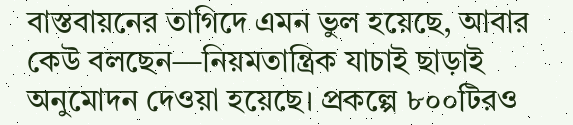বাস্তবায়নের তাগিদে এমন ভুল হয়েছে, আবার কেউ বলছেন—নিয়মতান্ত্রিক যাচাই ছাড়াই অনুমোদন দেওয়া হয়েছে। প্রকল্পে ৮০০টিরও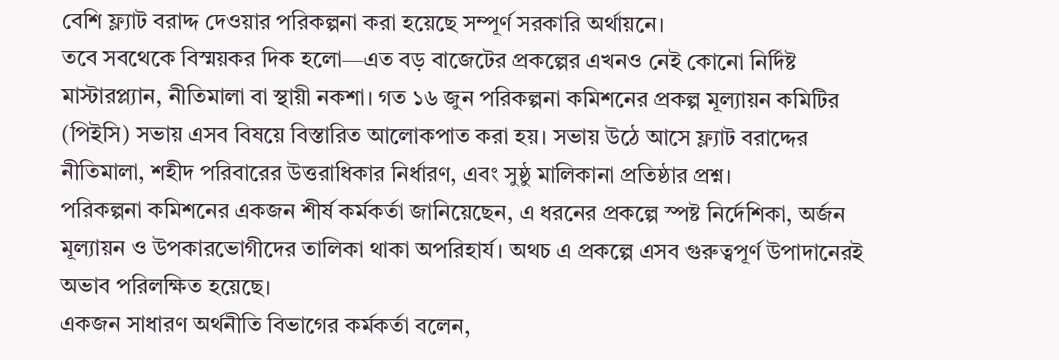বেশি ফ্ল্যাট বরাদ্দ দেওয়ার পরিকল্পনা করা হয়েছে সম্পূর্ণ সরকারি অর্থায়নে।
তবে সবথেকে বিস্ময়কর দিক হলো—এত বড় বাজেটের প্রকল্পের এখনও নেই কোনো নির্দিষ্ট মাস্টারপ্ল্যান, নীতিমালা বা স্থায়ী নকশা। গত ১৬ জুন পরিকল্পনা কমিশনের প্রকল্প মূল্যায়ন কমিটির (পিইসি) সভায় এসব বিষয়ে বিস্তারিত আলোকপাত করা হয়। সভায় উঠে আসে ফ্ল্যাট বরাদ্দের নীতিমালা, শহীদ পরিবারের উত্তরাধিকার নির্ধারণ, এবং সুষ্ঠু মালিকানা প্রতিষ্ঠার প্রশ্ন।
পরিকল্পনা কমিশনের একজন শীর্ষ কর্মকর্তা জানিয়েছেন, এ ধরনের প্রকল্পে স্পষ্ট নির্দেশিকা, অর্জন মূল্যায়ন ও উপকারভোগীদের তালিকা থাকা অপরিহার্য। অথচ এ প্রকল্পে এসব গুরুত্বপূর্ণ উপাদানেরই অভাব পরিলক্ষিত হয়েছে।
একজন সাধারণ অর্থনীতি বিভাগের কর্মকর্তা বলেন,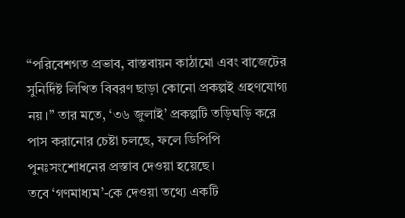“পরিবেশগত প্রভাব, বাস্তবায়ন কাঠামো এবং বাজেটের সুনির্দিষ্ট লিখিত বিবরণ ছাড়া কোনো প্রকল্পই গ্রহণযোগ্য নয়।” তার মতে, ‘৩৬ জুলাই’ প্রকল্পটি তড়িঘড়ি করে পাস করানোর চেষ্টা চলছে, ফলে ডিপিপি পুনঃসংশোধনের প্রস্তাব দেওয়া হয়েছে।
তবে ‘গণমাধ্যম’-কে দেওয়া তথ্যে একটি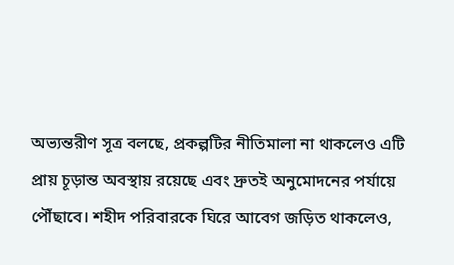অভ্যন্তরীণ সূত্র বলছে, প্রকল্পটির নীতিমালা না থাকলেও এটি প্রায় চূড়ান্ত অবস্থায় রয়েছে এবং দ্রুতই অনুমোদনের পর্যায়ে পৌঁছাবে। শহীদ পরিবারকে ঘিরে আবেগ জড়িত থাকলেও,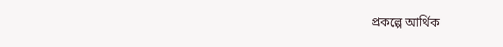প্রকল্পে আর্থিক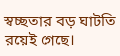স্বচ্ছতার বড় ঘাটতি রয়েই গেছে।